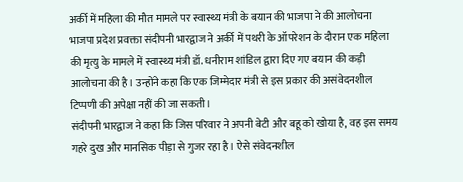अर्की में महिला की मौत मामले पर स्वास्थ्य मंत्री के बयान की भाजपा ने की आलोचना
भाजपा प्रदेश प्रवक्ता संदीपनी भारद्वाज ने अर्की में पथरी के ऑपरेशन के दौरान एक महिला की मृत्यु के मामले में स्वास्थ्य मंत्री डॉ. धनीराम शांडिल द्वारा दिए गए बयान की कड़ी आलोचना की है। उन्होंने कहा कि एक जिम्मेदार मंत्री से इस प्रकार की असंवेदनशील टिप्पणी की अपेक्षा नहीं की जा सकती।
संदीपनी भारद्वाज ने कहा कि जिस परिवार ने अपनी बेटी और बहू को खोया है, वह इस समय गहरे दुख और मानसिक पीड़ा से गुजर रहा है। ऐसे संवेदनशील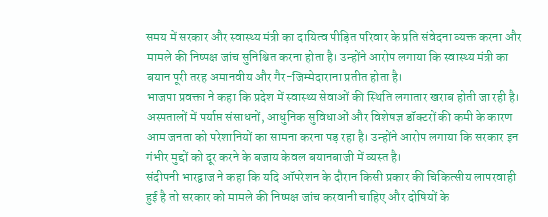समय में सरकार और स्वास्थ्य मंत्री का दायित्व पीड़ित परिवार के प्रति संवेदना व्यक्त करना और मामले की निष्पक्ष जांच सुनिश्चित करना होता है। उन्होंने आरोप लगाया कि स्वास्थ्य मंत्री का बयान पूरी तरह अमानवीय और गैर-जिम्मेदाराना प्रतीत होता है।
भाजपा प्रवक्ता ने कहा कि प्रदेश में स्वास्थ्य सेवाओं की स्थिति लगातार खराब होती जा रही है। अस्पतालों में पर्याप्त संसाधनों, आधुनिक सुविधाओं और विशेषज्ञ डॉक्टरों की कमी के कारण आम जनता को परेशानियों का सामना करना पड़ रहा है। उन्होंने आरोप लगाया कि सरकार इन गंभीर मुद्दों को दूर करने के बजाय केवल बयानबाजी में व्यस्त है।
संदीपनी भारद्वाज ने कहा कि यदि ऑपरेशन के दौरान किसी प्रकार की चिकित्सीय लापरवाही हुई है तो सरकार को मामले की निष्पक्ष जांच करवानी चाहिए और दोषियों के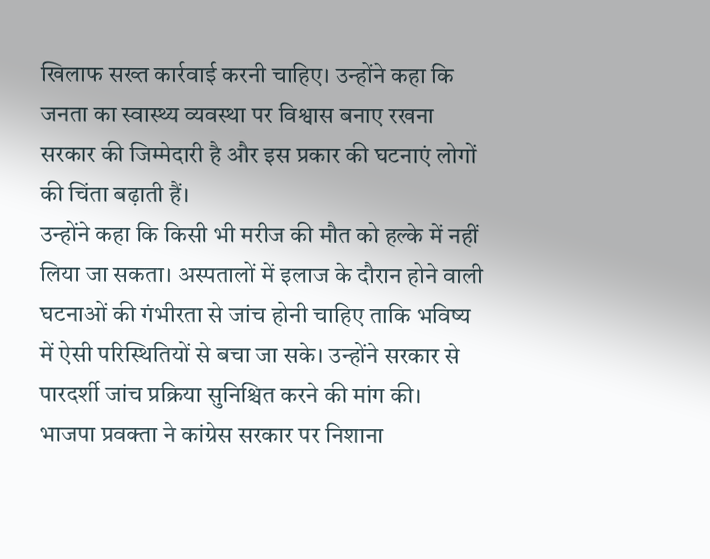खिलाफ सख्त कार्रवाई करनी चाहिए। उन्होंने कहा कि जनता का स्वास्थ्य व्यवस्था पर विश्वास बनाए रखना सरकार की जिम्मेदारी है और इस प्रकार की घटनाएं लोगों की चिंता बढ़ाती हैं।
उन्होंने कहा कि किसी भी मरीज की मौत को हल्के में नहीं लिया जा सकता। अस्पतालों में इलाज के दौरान होने वाली घटनाओं की गंभीरता से जांच होनी चाहिए ताकि भविष्य में ऐसी परिस्थितियों से बचा जा सके। उन्होंने सरकार से पारदर्शी जांच प्रक्रिया सुनिश्चित करने की मांग की।
भाजपा प्रवक्ता ने कांग्रेस सरकार पर निशाना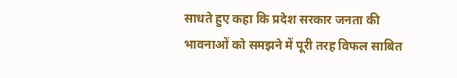साधते हुए कहा कि प्रदेश सरकार जनता की भावनाओं को समझने में पूरी तरह विफल साबित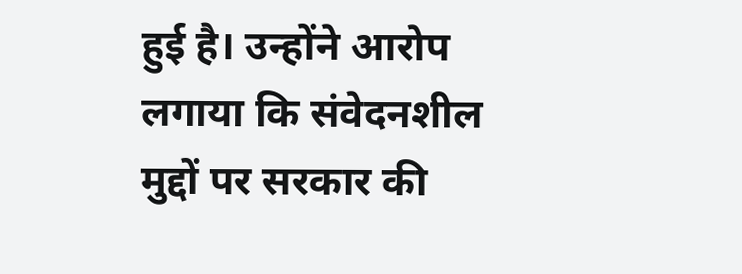हुई है। उन्होंने आरोप लगाया कि संवेदनशील मुद्दों पर सरकार की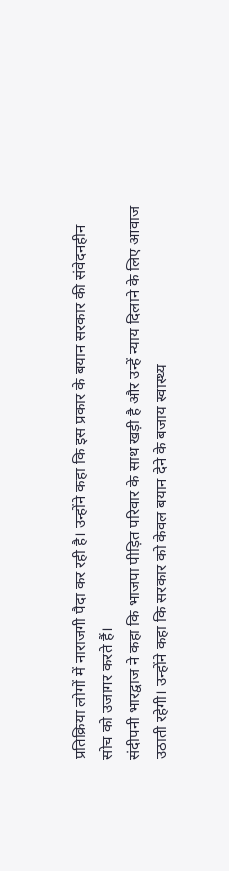प्रतिक्रिया लोगों में नाराजगी पैदा कर रही है। उन्होंने कहा कि इस प्रकार के बयान सरकार की संवेदनहीन सोच को उजागर करते हैं।
संदीपनी भारद्वाज ने कहा कि भाजपा पीड़ित परिवार के साथ खड़ी है और उन्हें न्याय दिलाने के लिए आवाज उठाती रहेगी। उन्होंने कहा कि सरकार को केवल बयान देने के बजाय स्वास्थ्य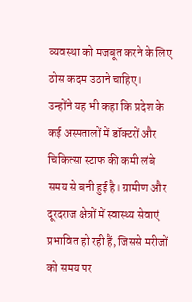व्यवस्था को मजबूत करने के लिए ठोस कदम उठाने चाहिए।
उन्होंने यह भी कहा कि प्रदेश के कई अस्पतालों में डॉक्टरों और चिकित्सा स्टाफ की कमी लंबे समय से बनी हुई है। ग्रामीण और दूरदराज क्षेत्रों में स्वास्थ्य सेवाएं प्रभावित हो रही हैं, जिससे मरीजों को समय पर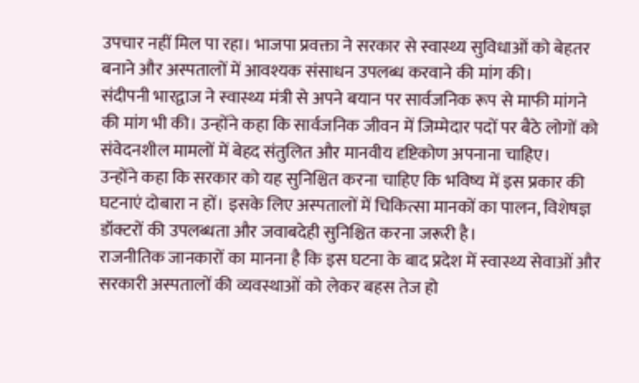उपचार नहीं मिल पा रहा। भाजपा प्रवक्ता ने सरकार से स्वास्थ्य सुविधाओं को बेहतर बनाने और अस्पतालों में आवश्यक संसाधन उपलब्ध करवाने की मांग की।
संदीपनी भारद्वाज ने स्वास्थ्य मंत्री से अपने बयान पर सार्वजनिक रूप से माफी मांगने की मांग भी की। उन्होंने कहा कि सार्वजनिक जीवन में जिम्मेदार पदों पर बैठे लोगों को संवेदनशील मामलों में बेहद संतुलित और मानवीय दृष्टिकोण अपनाना चाहिए।
उन्होंने कहा कि सरकार को यह सुनिश्चित करना चाहिए कि भविष्य में इस प्रकार की घटनाएं दोबारा न हों। इसके लिए अस्पतालों में चिकित्सा मानकों का पालन, विशेषज्ञ डॉक्टरों की उपलब्धता और जवाबदेही सुनिश्चित करना जरूरी है।
राजनीतिक जानकारों का मानना है कि इस घटना के बाद प्रदेश में स्वास्थ्य सेवाओं और सरकारी अस्पतालों की व्यवस्थाओं को लेकर बहस तेज हो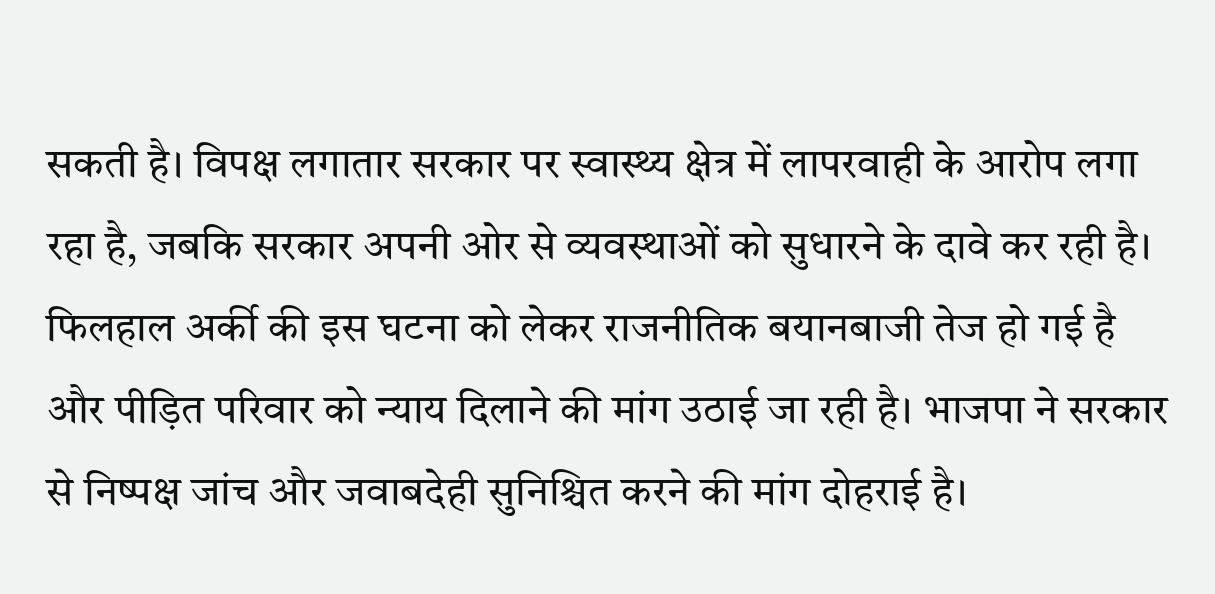सकती है। विपक्ष लगातार सरकार पर स्वास्थ्य क्षेत्र में लापरवाही के आरोप लगा रहा है, जबकि सरकार अपनी ओर से व्यवस्थाओं को सुधारने के दावे कर रही है।
फिलहाल अर्की की इस घटना को लेकर राजनीतिक बयानबाजी तेज हो गई है और पीड़ित परिवार को न्याय दिलाने की मांग उठाई जा रही है। भाजपा ने सरकार से निष्पक्ष जांच और जवाबदेही सुनिश्चित करने की मांग दोहराई है।